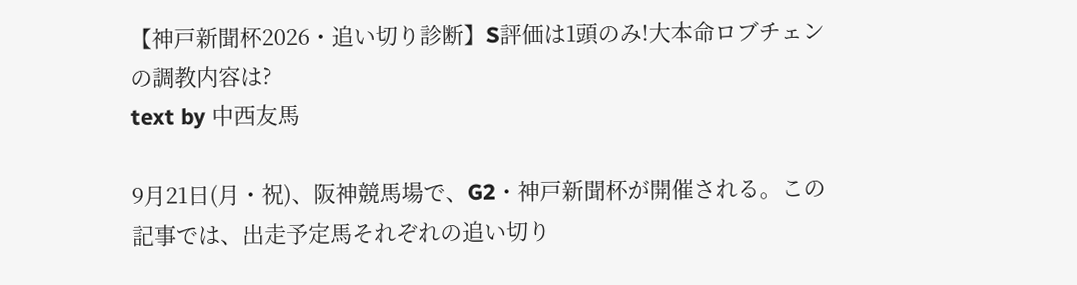【神戸新聞杯2026・追い切り診断】S評価は1頭のみ!大本命ロブチェンの調教内容は?
text by 中西友馬

9月21日(月・祝)、阪神競馬場で、G2・神戸新聞杯が開催される。この記事では、出走予定馬それぞれの追い切り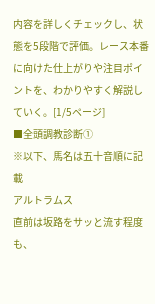内容を詳しくチェックし、状態を5段階で評価。レース本番に向けた仕上がりや注目ポイントを、わかりやすく解説していく。[1/5ページ]
■全頭調教診断①
※以下、馬名は五十音順に記載
アルトラムス
直前は坂路をサッと流す程度も、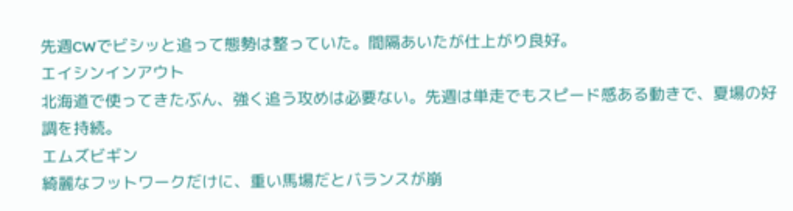先週CWでビシッと追って態勢は整っていた。間隔あいたが仕上がり良好。
エイシンインアウト
北海道で使ってきたぶん、強く追う攻めは必要ない。先週は単走でもスピード感ある動きで、夏場の好調を持続。
エムズビギン
綺麗なフットワークだけに、重い馬場だとバランスが崩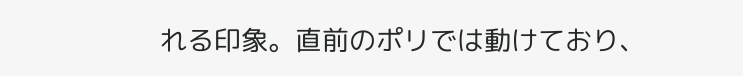れる印象。直前のポリでは動けており、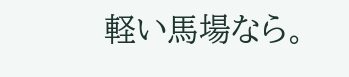軽い馬場なら。